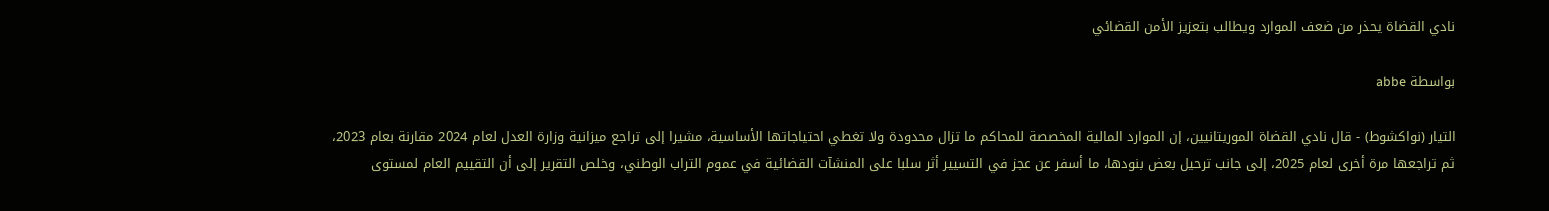نادي القضاة يحذر من ضعف الموارد ويطالب بتعزيز الأمن القضائي

بواسطة abbe

التيار (نواكشوط) - قال نادي القضاة الموريتانيين، إن الموارد المالية المخصصة للمحاكم ما تزال محدودة ولا تغطي احتياجاتها الأساسية، مشيرا إلى تراجع ميزانية وزارة العدل لعام 2024 مقارنة بعام 2023، ثم تراجعها مرة أخرى لعام 2025، إلى جانب ترحيل بعض بنودها، ما أسفر عن عجز في التسيير أثر سلبا على المنشآت القضائية في عموم التراب الوطني، وخلص التقرير إلى أن التقييم العام لمستوى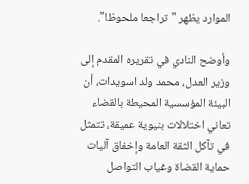الموارد يظهر "تراجعا ملحوظا".

وأوضح النادي في تقريره المقدم إلى وزير العدل، محمد ولد اسويدات، أن البيئة المؤسسية المحيطة بالقضاء تعاني اختلالات بنيوية عميقة، تتمثل في تآكل الثقة العامة وإخفاق آليات حماية القضاة وغياب التواصل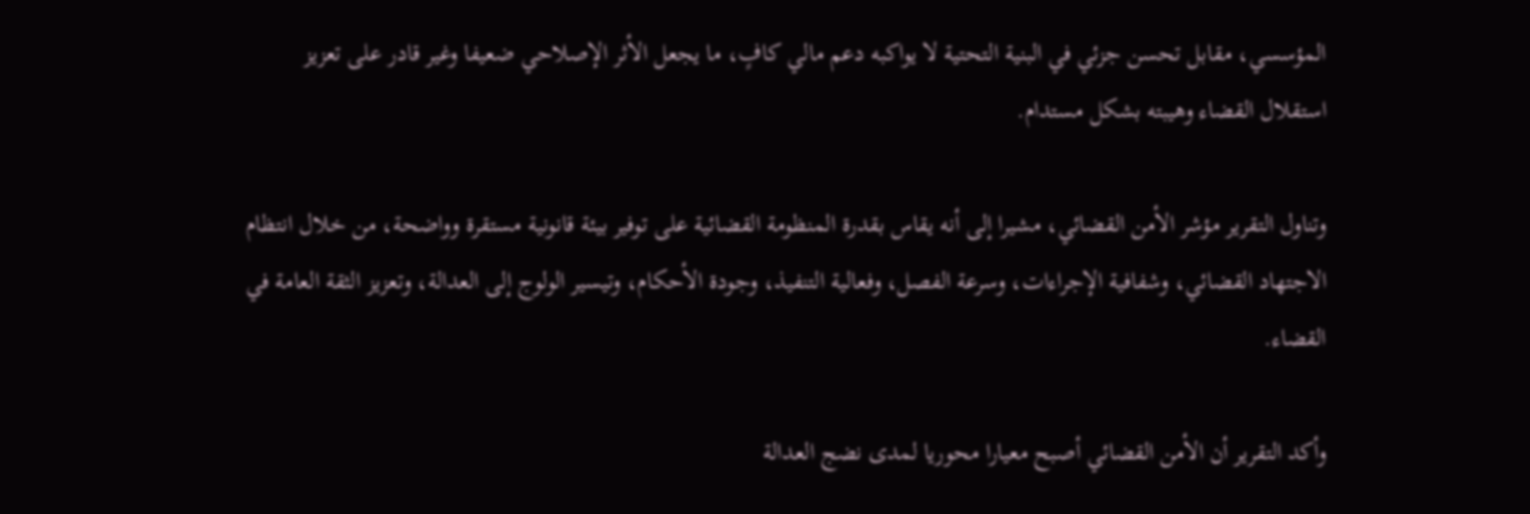المؤسسي، مقابل تحسن جزئي في البنية التحتية لا يواكبه دعم مالي كافٍ، ما يجعل الأثر الإصلاحي ضعيفا وغير قادر على تعزيز استقلال القضاء وهيبته بشكل مستدام.

وتناول التقرير مؤشر الأمن القضائي، مشيرا إلى أنه يقاس بقدرة المنظومة القضائية على توفير بيئة قانونية مستقرة وواضحة، من خلال انتظام الاجتهاد القضائي، وشفافية الإجراءات، وسرعة الفصل، وفعالية التنفيذ، وجودة الأحكام، وتيسير الولوج إلى العدالة، وتعزيز الثقة العامة في القضاء.

وأكد التقرير أن الأمن القضائي أصبح معيارا محوريا لمدى نضج العدالة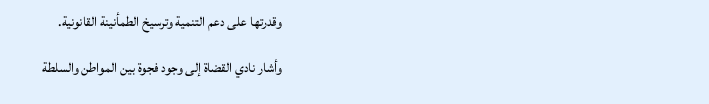وقدرتها على دعم التنمية وترسيخ الطمأنينة القانونية.

وأشار نادي القضاة إلى وجود فجوة بين المواطن والسلطة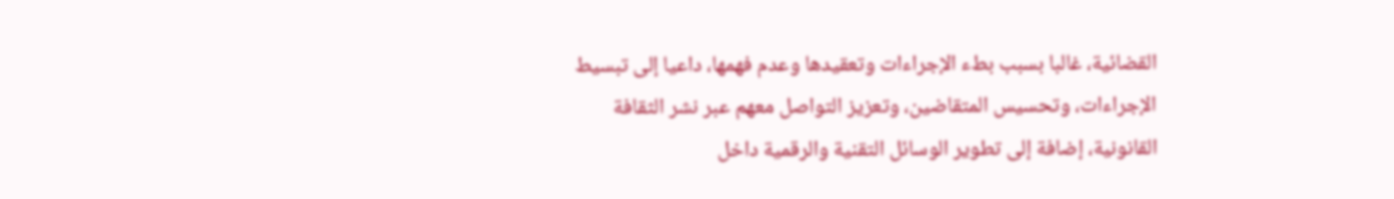القضائية، غالبا بسبب بطء الإجراءات وتعقيدها وعدم فهمها، داعيا إلى تبسيط الإجراءات، وتحسيس المتقاضين، وتعزيز التواصل معهم عبر نشر الثقافة القانونية، إضافة إلى تطوير الوسائل التقنية والرقمية داخل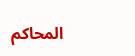المحاكم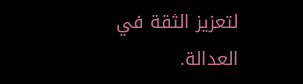لتعزيز الثقة في العدالة.